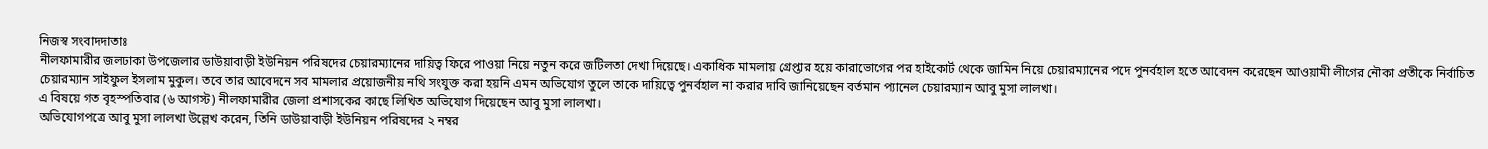নিজস্ব সংবাদদাতাঃ
নীলফামারীর জলঢাকা উপজেলার ডাউয়াবাড়ী ইউনিয়ন পরিষদের চেয়ারম্যানের দায়িত্ব ফিরে পাওয়া নিয়ে নতুন করে জটিলতা দেখা দিয়েছে। একাধিক মামলায় গ্রেপ্তার হয়ে কারাভোগের পর হাইকোর্ট থেকে জামিন নিয়ে চেয়ারম্যানের পদে পুনর্বহাল হতে আবেদন করেছেন আওয়ামী লীগের নৌকা প্রতীকে নির্বাচিত চেয়ারম্যান সাইফুল ইসলাম মুকুল। তবে তার আবেদনে সব মামলার প্রয়োজনীয় নথি সংযুক্ত করা হয়নি এমন অভিযোগ তুলে তাকে দায়িত্বে পুনর্বহাল না করার দাবি জানিয়েছেন বর্তমান প্যানেল চেয়ারম্যান আবু মুসা লালখা।
এ বিষয়ে গত বৃহস্পতিবার (৬ আগস্ট) নীলফামারীর জেলা প্রশাসকের কাছে লিখিত অভিযোগ দিয়েছেন আবু মুসা লালখা।
অভিযোগপত্রে আবু মুসা লালখা উল্লেখ করেন, তিনি ডাউয়াবাড়ী ইউনিয়ন পরিষদের ২ নম্বর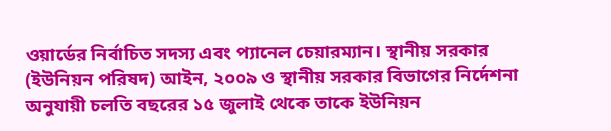ওয়ার্ডের নির্বাচিত সদস্য এবং প্যানেল চেয়ারম্যান। স্থানীয় সরকার (ইউনিয়ন পরিষদ) আইন, ২০০৯ ও স্থানীয় সরকার বিভাগের নির্দেশনা অনুযায়ী চলতি বছরের ১৫ জুলাই থেকে তাকে ইউনিয়ন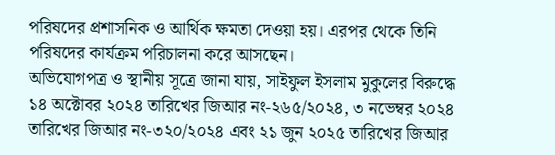পরিষদের প্রশাসনিক ও আর্থিক ক্ষমতা দেওয়া হয়। এরপর থেকে তিনি পরিষদের কার্যক্রম পরিচালনা করে আসছেন।
অভিযোগপত্র ও স্থানীয় সূত্রে জানা যায়, সাইফুল ইসলাম মুকুলের বিরুদ্ধে ১৪ অক্টোবর ২০২৪ তারিখের জিআর নং-২৬৫/২০২৪, ৩ নভেম্বর ২০২৪ তারিখের জিআর নং-৩২০/২০২৪ এবং ২১ জুন ২০২৫ তারিখের জিআর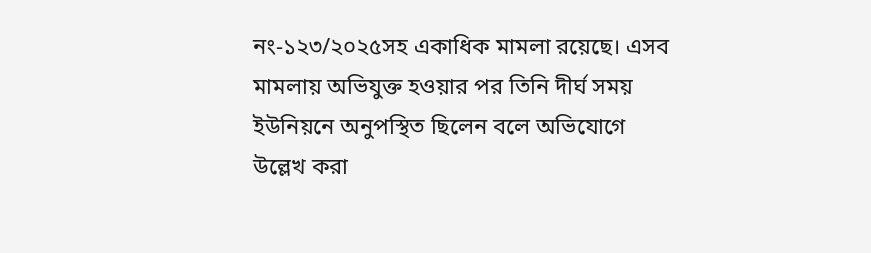নং-১২৩/২০২৫সহ একাধিক মামলা রয়েছে। এসব মামলায় অভিযুক্ত হওয়ার পর তিনি দীর্ঘ সময় ইউনিয়নে অনুপস্থিত ছিলেন বলে অভিযোগে উল্লেখ করা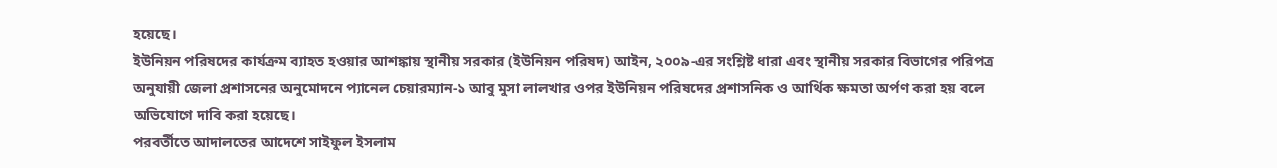হয়েছে।
ইউনিয়ন পরিষদের কার্যক্রম ব্যাহত হওয়ার আশঙ্কায় স্থানীয় সরকার (ইউনিয়ন পরিষদ) আইন, ২০০৯-এর সংশ্লিষ্ট ধারা এবং স্থানীয় সরকার বিভাগের পরিপত্র অনুযায়ী জেলা প্রশাসনের অনুমোদনে প্যানেল চেয়ারম্যান-১ আবু মুসা লালখার ওপর ইউনিয়ন পরিষদের প্রশাসনিক ও আর্থিক ক্ষমতা অর্পণ করা হয় বলে অভিযোগে দাবি করা হয়েছে।
পরবর্তীতে আদালতের আদেশে সাইফুল ইসলাম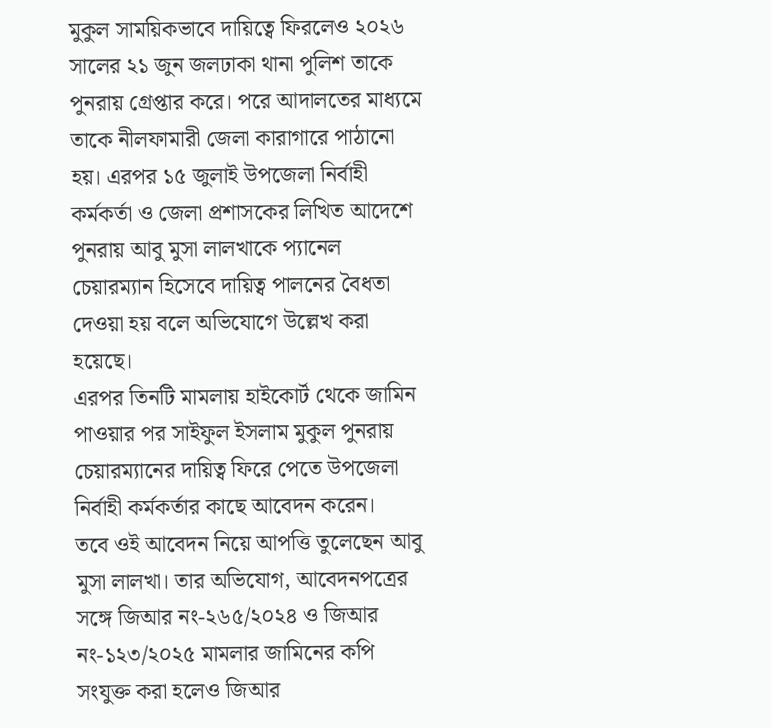মুকুল সাময়িকভাবে দায়িত্বে ফিরলেও ২০২৬ সালের ২১ জুন জলঢাকা থানা পুলিশ তাকে পুনরায় গ্রেপ্তার করে। পরে আদালতের মাধ্যমে তাকে নীলফামারী জেলা কারাগারে পাঠানো হয়। এরপর ১৫ জুলাই উপজেলা নির্বাহী কর্মকর্তা ও জেলা প্রশাসকের লিখিত আদেশে পুনরায় আবু মুসা লালখাকে প্যানেল চেয়ারম্যান হিসেবে দায়িত্ব পালনের বৈধতা দেওয়া হয় বলে অভিযোগে উল্লেখ করা হয়েছে।
এরপর তিনটি মামলায় হাইকোর্ট থেকে জামিন পাওয়ার পর সাইফুল ইসলাম মুকুল পুনরায় চেয়ারম্যানের দায়িত্ব ফিরে পেতে উপজেলা নির্বাহী কর্মকর্তার কাছে আবেদন করেন।
তবে ওই আবেদন নিয়ে আপত্তি তুলেছেন আবু মুসা লালখা। তার অভিযোগ, আবেদনপত্রের সঙ্গে জিআর নং-২৬৫/২০২৪ ও জিআর নং-১২৩/২০২৫ মামলার জামিনের কপি সংযুক্ত করা হলেও জিআর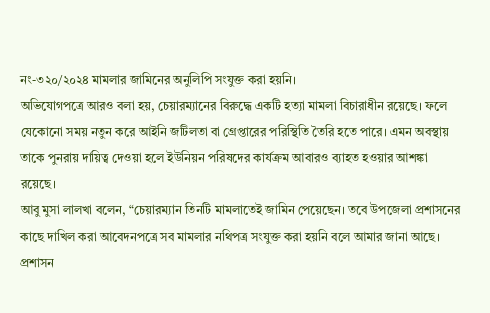নং-৩২০/২০২৪ মামলার জামিনের অনুলিপি সংযুক্ত করা হয়নি।
অভিযোগপত্রে আরও বলা হয়, চেয়ারম্যানের বিরুদ্ধে একটি হত্যা মামলা বিচারাধীন রয়েছে। ফলে যেকোনো সময় নতুন করে আইনি জটিলতা বা গ্রেপ্তারের পরিস্থিতি তৈরি হতে পারে। এমন অবস্থায় তাকে পুনরায় দায়িত্ব দেওয়া হলে ইউনিয়ন পরিষদের কার্যক্রম আবারও ব্যাহত হওয়ার আশঙ্কা রয়েছে।
আবু মুসা লালখা বলেন, “চেয়ারম্যান তিনটি মামলাতেই জামিন পেয়েছেন। তবে উপজেলা প্রশাসনের কাছে দাখিল করা আবেদনপত্রে সব মামলার নথিপত্র সংযুক্ত করা হয়নি বলে আমার জানা আছে। প্রশাসন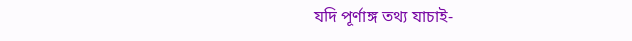যদি পূর্ণাঙ্গ তথ্য যাচাই-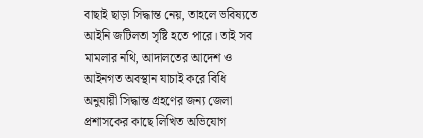বাছাই ছাড়া সিদ্ধান্ত নেয়, তাহলে ভবিষ্যতে আইনি জটিলতা সৃষ্টি হতে পারে। তাই সব মামলার নথি, আদালতের আদেশ ও আইনগত অবস্থান যাচাই করে বিধি অনুযায়ী সিদ্ধান্ত গ্রহণের জন্য জেলা প্রশাসকের কাছে লিখিত অভিযোগ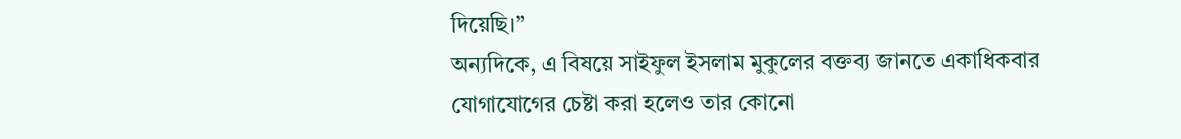দিয়েছি।”
অন্যদিকে, এ বিষয়ে সাইফুল ইসলাম মুকুলের বক্তব্য জানতে একাধিকবার যোগাযোগের চেষ্টা করা হলেও তার কোনো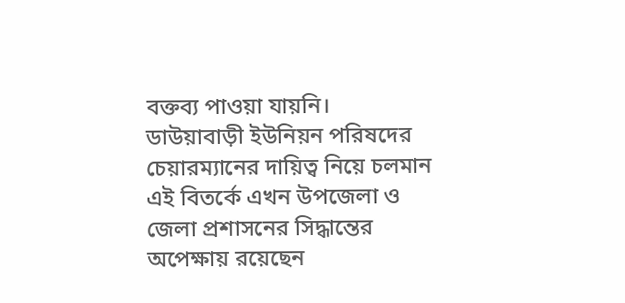বক্তব্য পাওয়া যায়নি।
ডাউয়াবাড়ী ইউনিয়ন পরিষদের চেয়ারম্যানের দায়িত্ব নিয়ে চলমান এই বিতর্কে এখন উপজেলা ও জেলা প্রশাসনের সিদ্ধান্তের অপেক্ষায় রয়েছেন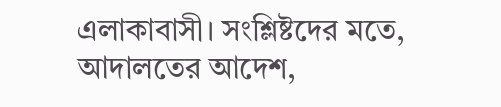এলাকাবাসী। সংশ্লিষ্টদের মতে, আদালতের আদেশ,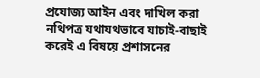প্রযোজ্য আইন এবং দাখিল করা নথিপত্র যথাযথভাবে যাচাই-বাছাই করেই এ বিষয়ে প্রশাসনের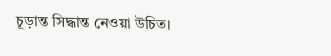চূড়ান্ত সিদ্ধান্ত নেওয়া উচিত।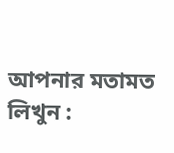আপনার মতামত লিখুন :